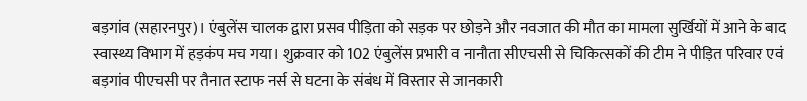बड़गांव (सहारनपुर)। एंबुलेंस चालक द्वारा प्रसव पीड़िता को सड़क पर छोड़ने और नवजात की मौत का मामला सुर्खियों में आने के बाद स्वास्थ्य विभाग में हड़कंप मच गया। शुक्रवार को 102 एंबुलेंस प्रभारी व नानौता सीएचसी से चिकित्सकों की टीम ने पीड़ित परिवार एवं बड़गांव पीएचसी पर तैनात स्टाफ नर्स से घटना के संबंध में विस्तार से जानकारी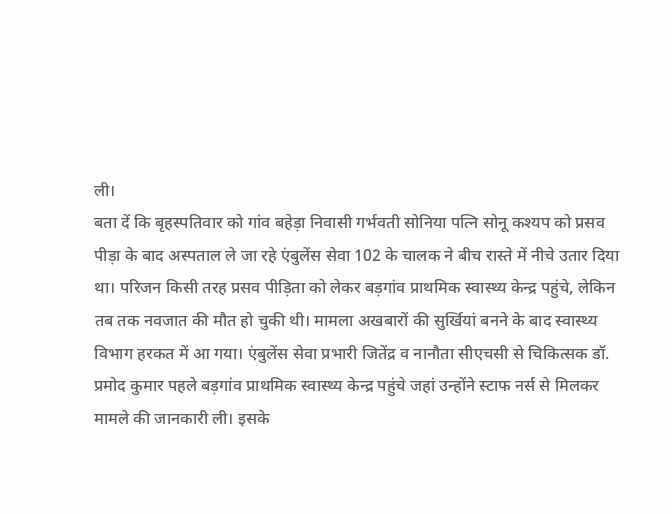ली।
बता दें कि बृहस्पतिवार को गांव बहेड़ा निवासी गर्भवती सोनिया पत्नि सोनू कश्यप को प्रसव पीड़ा के बाद अस्पताल ले जा रहे एंबुलेंस सेवा 102 के चालक ने बीच रास्ते में नीचे उतार दिया था। परिजन किसी तरह प्रसव पीड़िता को लेकर बड़गांव प्राथमिक स्वास्थ्य केन्द्र पहुंचे, लेकिन तब तक नवजात की मौत हो चुकी थी। मामला अखबारों की सुर्खियां बनने के बाद स्वास्थ्य विभाग हरकत में आ गया। एंबुलेंस सेवा प्रभारी जितेंद्र व नानौता सीएचसी से चिकित्सक डॉ. प्रमोद कुमार पहले बड़गांव प्राथमिक स्वास्थ्य केन्द्र पहुंचे जहां उन्होंने स्टाफ नर्स से मिलकर मामले की जानकारी ली। इसके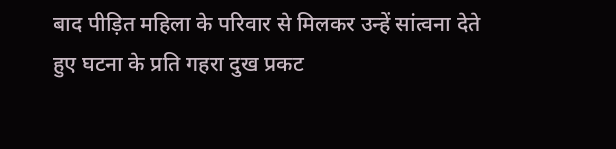बाद पीड़ित महिला के परिवार से मिलकर उन्हें सांत्वना देते हुए घटना के प्रति गहरा दुख प्रकट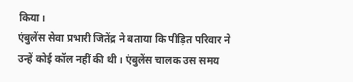किया।
एंबुलेंस सेवा प्रभारी जितेंद्र ने बताया कि पीड़ित परिवार ने उन्हें कोई कॉल नहीं की थी। एंबुलेंस चालक उस समय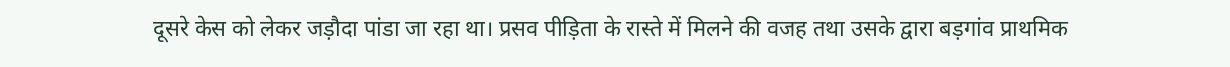दूसरे केस को लेकर जड़ौदा पांडा जा रहा था। प्रसव पीड़िता के रास्ते में मिलने की वजह तथा उसके द्वारा बड़गांव प्राथमिक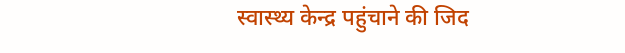स्वास्थ्य केन्द्र पहुंचाने की जिद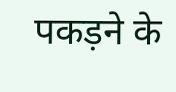पकड़ने के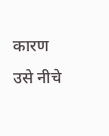कारण उसे नीचे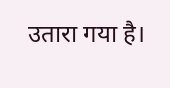उतारा गया है।